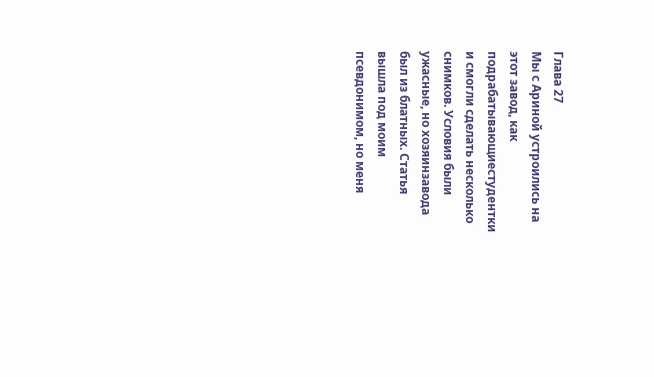Глава 27
Мы с Ариной устроились на этот завод, как подрабатывающиестудентки и смогли сделать несколько снимков. Условия были ужасные, но хозяинзавода был из блатных. Статья вышла под моим псевдонимом, но меня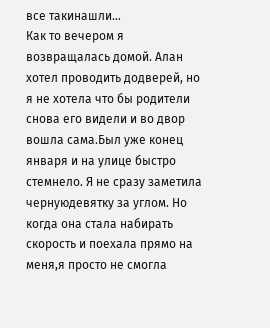все такинашли…
Как то вечером я возвращалась домой. Алан хотел проводить додверей, но я не хотела что бы родители снова его видели и во двор вошла сама.Был уже конец января и на улице быстро стемнело. Я не сразу заметила чернуюдевятку за углом. Но когда она стала набирать скорость и поехала прямо на меня,я просто не смогла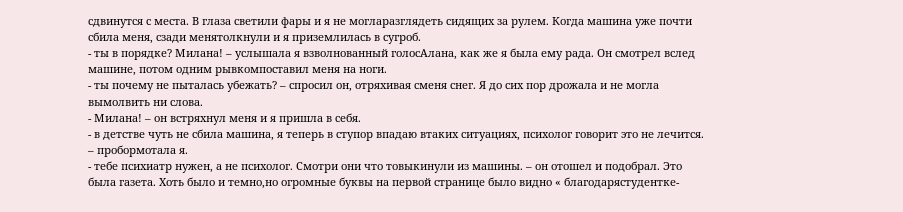сдвинутся с места. В глаза светили фары и я не могларазглядеть сидящих за рулем. Когда машина уже почти сбила меня, сзади менятолкнули и я приземлилась в сугроб.
- ты в порядке? Милана! – услышала я взволнованный голосАлана, как же я была ему рада. Он смотрел вслед машине, потом одним рывкомпоставил меня на ноги.
- ты почему не пыталась убежать? – спросил он, отряхивая сменя снег. Я до сих пор дрожала и не могла вымолвить ни слова.
- Милана! – он встряхнул меня и я пришла в себя.
- в детстве чуть не сбила машина, я теперь в ступор впадаю втаких ситуациях, психолог говорит это не лечится. – пробормотала я.
- тебе психиатр нужен, а не психолог. Смотри они что товыкинули из машины. – он отошел и подобрал. Это была газета. Хоть было и темно,но огромные буквы на первой странице было видно « благодарястудентке-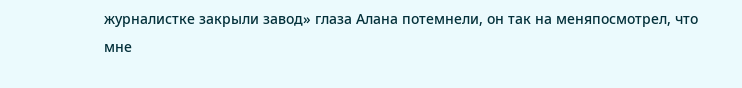журналистке закрыли завод» глаза Алана потемнели, он так на меняпосмотрел, что мне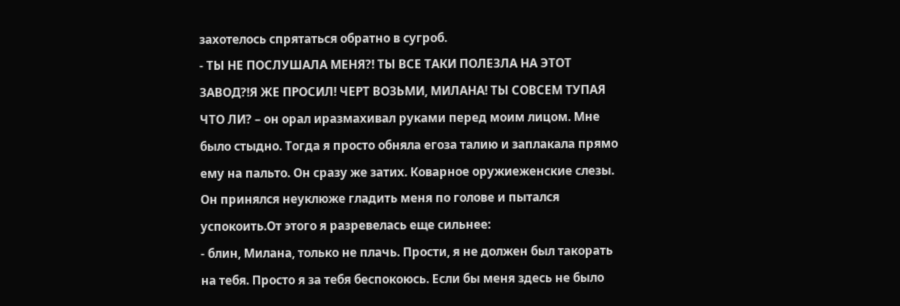захотелось спрятаться обратно в сугроб.
- ТЫ НЕ ПОСЛУШАЛА МЕНЯ?! ТЫ ВСЕ ТАКИ ПОЛЕЗЛА НА ЭТОТ ЗАВОД?!Я ЖЕ ПРОСИЛ! ЧЕРТ ВОЗЬМИ, МИЛАНА! ТЫ СОВСЕМ ТУПАЯ ЧТО ЛИ? – он орал иразмахивал руками перед моим лицом. Мне было стыдно. Тогда я просто обняла егоза талию и заплакала прямо ему на пальто. Он сразу же затих. Коварное оружиеженские слезы. Он принялся неуклюже гладить меня по голове и пытался успокоить.От этого я разревелась еще сильнее:
- блин, Милана, только не плачь. Прости, я не должен был такорать на тебя. Просто я за тебя беспокоюсь. Если бы меня здесь не было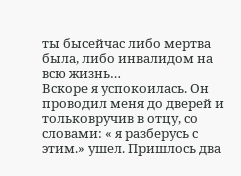ты бысейчас либо мертва была, либо инвалидом на всю жизнь…
Вскоре я успокоилась. Он проводил меня до дверей и тольковручив в отцу, со словами: « я разберусь с этим.» ушел. Пришлось два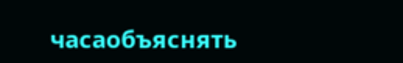часаобъяснять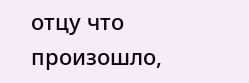отцу что произошло,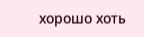хорошо хоть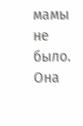мамы не было. Она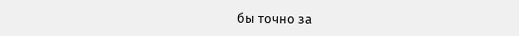бы точно за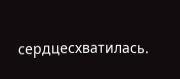сердцесхватилась.